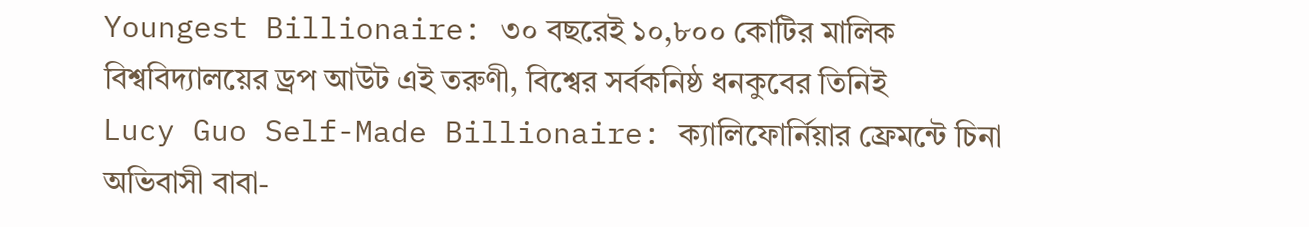Youngest Billionaire: ৩০ বছরেই ১০,৮০০ কোটির মালিক বিশ্ববিদ্যালয়ের ড্রপ আউট এই তরুণী, বিশ্বের সর্বকনিষ্ঠ ধনকুবের তিনিই
Lucy Guo Self-Made Billionaire: ক্যালিফোর্নিয়ার ফ্রেমন্টে চিনা অভিবাসী বাবা-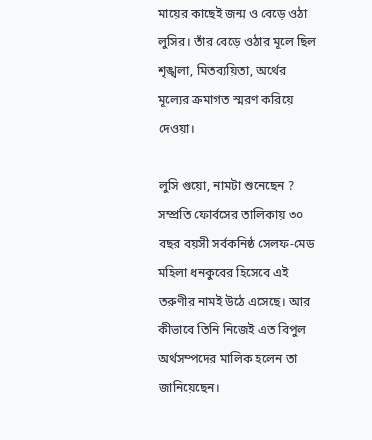মায়ের কাছেই জন্ম ও বেড়ে ওঠা লুসির। তাঁর বেড়ে ওঠার মূলে ছিল শৃঙ্খলা, মিতব্যয়িতা, অর্থের মূল্যের ক্রমাগত স্মরণ করিয়ে দেওয়া।

লুসি গুয়ো, নামটা শুনেছেন ? সম্প্রতি ফোর্বসের তালিকায় ৩০ বছর বয়সী সর্বকনিষ্ঠ সেলফ-মেড মহিলা ধনকুবের হিসেবে এই তরুণীর নামই উঠে এসেছে। আর কীভাবে তিনি নিজেই এত বিপুল অর্থসম্পদের মালিক হলেন তা জানিয়েছেন।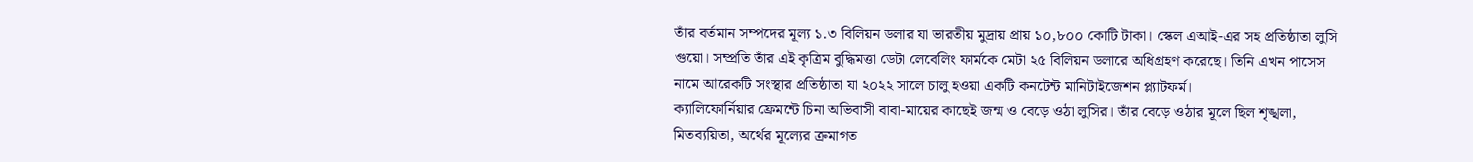তাঁর বর্তমান সম্পদের মূল্য ১.৩ বিলিয়ন ডলার যা ভারতীয় মুদ্রায় প্রায় ১০,৮০০ কোটি টাকা। স্কেল এআই-এর সহ প্রতিষ্ঠাতা লুসি গুয়ো। সম্প্রতি তাঁর এই কৃত্রিম বুদ্ধিমত্তা ডেটা লেবেলিং ফার্মকে মেটা ২৫ বিলিয়ন ডলারে অধিগ্রহণ করেছে। তিনি এখন পাসেস নামে আরেকটি সংস্থার প্রতিষ্ঠাতা যা ২০২২ সালে চালু হওয়া একটি কনটেন্ট মানিটাইজেশন প্ল্যাটফর্ম।
ক্যালিফোর্নিয়ার ফ্রেমন্টে চিনা অভিবাসী বাবা-মায়ের কাছেই জন্ম ও বেড়ে ওঠা লুসির। তাঁর বেড়ে ওঠার মূলে ছিল শৃঙ্খলা, মিতব্যয়িতা, অর্থের মূল্যের ক্রমাগত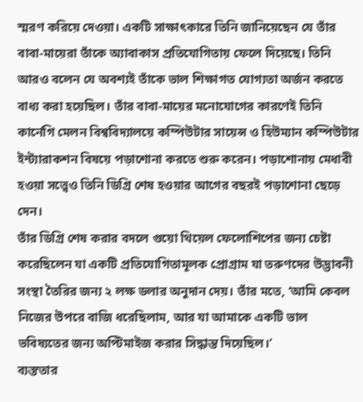স্মরণ করিয়ে দেওয়া। একটি সাক্ষাৎকারে তিনি জানিয়েছেন যে তাঁর বাবা-মায়েরা তাঁকে অ্যাবাকাস প্রতিযোগিতায় ফেলে দিয়েছে। তিনি আরও বলেন যে অবশ্যই তাঁকে ভাল শিক্ষাগত যোগ্যতা অর্জন করতে বাধ্য করা হয়েছিল। তাঁর বাবা-মায়ের মনোযোগের কারণেই তিনি কার্নেগি মেলন বিশ্ববিদ্যালয়ে কম্পিউটার সায়েন্স ও হিউম্যান কম্পিউটার ইন্ট্যারাকশন বিষয়ে পড়াশোনা করতে শুরু করেন। পড়াশোনায় মেধাবী হওয়া সত্ত্বেও তিনি ডিগ্রি শেষ হওয়ার আগের বছরই পড়াশোনা ছেড়ে দেন।
তাঁর ডিগ্রি শেষ করার বদলে গুয়ো থিয়েল ফেলোশিপের জন্য চেষ্টা করেছিলেন যা একটি প্রতিযোগিতামূলক প্রোগ্রাম যা তরুণদের উদ্ভাবনী সংস্থা তৈরির জন্য ২ লক্ষ ডলার অনুদান দেয়। তাঁর মতে, ‘আমি কেবল নিজের উপরে বাজি ধরেছিলাম, আর যা আমাকে একটি ভাল ভবিষ্যতের জন্য অপ্টিমাইজ করার সিদ্ধান্ত দিয়েছিল।’
ব্যস্ততার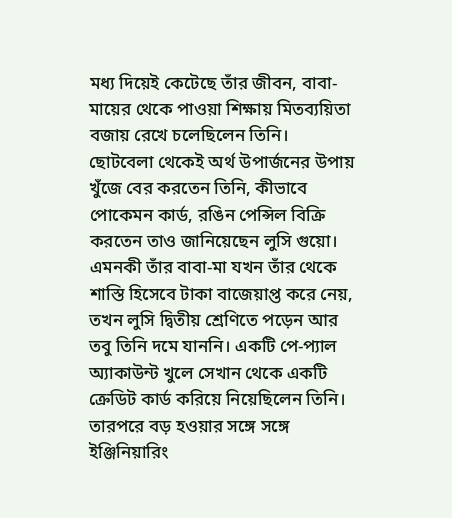মধ্য দিয়েই কেটেছে তাঁর জীবন, বাবা-মায়ের থেকে পাওয়া শিক্ষায় মিতব্যয়িতা বজায় রেখে চলেছিলেন তিনি। ছোটবেলা থেকেই অর্থ উপার্জনের উপায় খুঁজে বের করতেন তিনি, কীভাবে পোকেমন কার্ড, রঙিন পেন্সিল বিক্রি করতেন তাও জানিয়েছেন লুসি গুয়ো। এমনকী তাঁর বাবা-মা যখন তাঁর থেকে শাস্তি হিসেবে টাকা বাজেয়াপ্ত করে নেয়, তখন লুসি দ্বিতীয় শ্রেণিতে পড়েন আর তবু তিনি দমে যাননি। একটি পে-প্যাল অ্যাকাউন্ট খুলে সেখান থেকে একটি ক্রেডিট কার্ড করিয়ে নিয়েছিলেন তিনি।
তারপরে বড় হওয়ার সঙ্গে সঙ্গে ইঞ্জিনিয়ারিং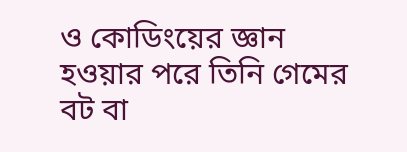ও কোডিংয়ের জ্ঞান হওয়ার পরে তিনি গেমের বট বা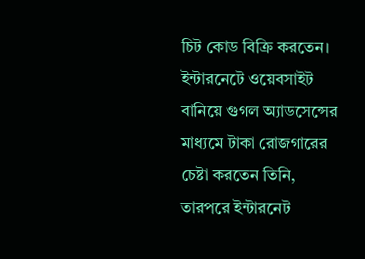চিট কোড বিক্রি করতেন। ইন্টারনেটে ওয়েবসাইট বানিয়ে গুগল অ্যাডসেন্সের মাধ্যমে টাকা রোজগারের চেষ্টা করতেন তিনি, তারপরে ইন্টারনেট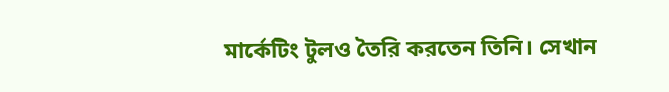মার্কেটিং টুলও তৈরি করতেন তিনি। সেখান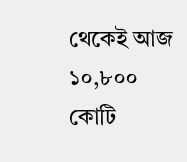থেকেই আজ ১০,৮০০ কোটি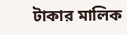টাকার মালিক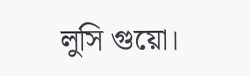লুসি গুয়ো।